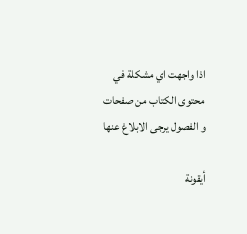اذا واجهت اي مشكلة في محتوى الكتاب من صفحات و الفصول يرجى الابلاغ عنها

أيقونة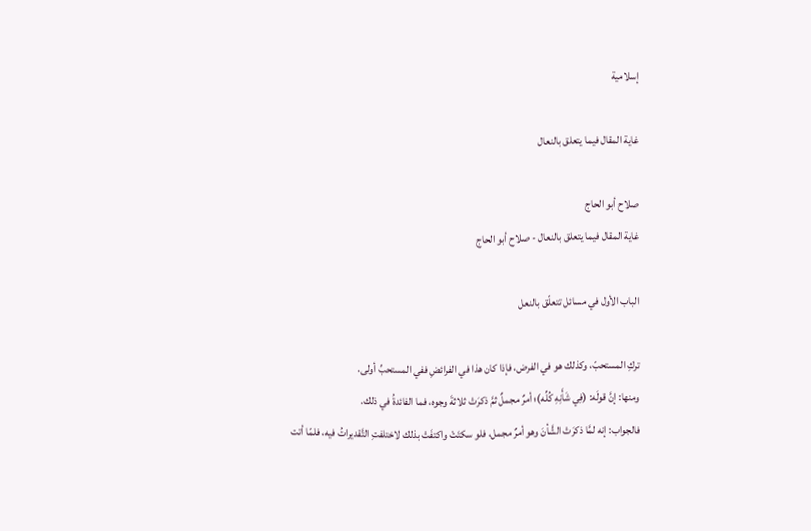إسلامية

غاية المقال فيما يتعلق بالنعال

صلاح أبو الحاج
غاية المقال فيما يتعلق بالنعال - صلاح أبو الحاج

الباب الأول في مسائل تتعلّق بالنعل

تركِ المستحبّ، وكذلك هو في الفرض، فإذا كان هذا في الفرائضِ ففي المستحبِّ أولى.
ومنها: إنَّ قولَه: (فِي شَأَنِهِ كُلِّه)؛ أمرٌ مجملٌ ثمَّ ذكرَتْ ثلاثةَ وجوه، فما الفائدةُ في ذلك.
فالجواب: إنه لمَّا ذكرَتْ الشَّأنَ وهو أمرٌ مجمل، فلو سكتَتْ واكتفَتْ بذلك لاختلفتِ التَّقديراتُ فيه، فلمّا أتت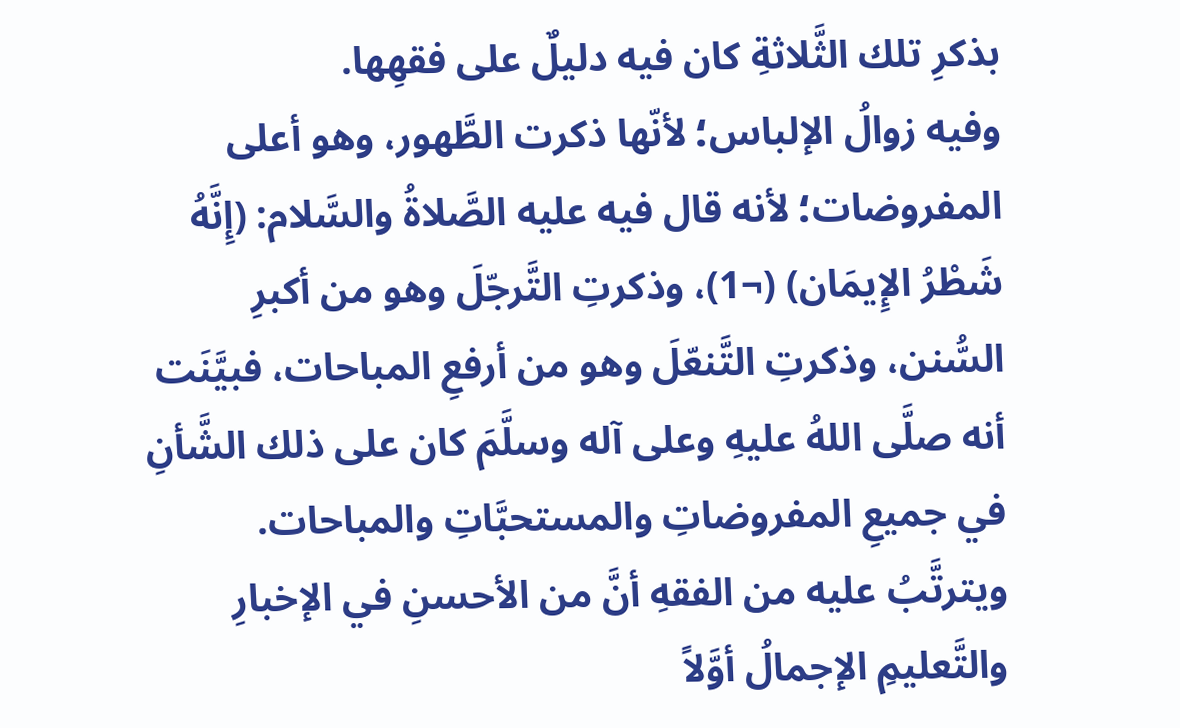بذكرِ تلك الثَّلاثةِ كان فيه دليلٌ على فقهِها.
وفيه زوالُ الإلباس؛ لأنّها ذكرت الطَّهور، وهو أعلى المفروضات؛ لأنه قال فيه عليه الصَّلاةُ والسَّلام: (إِنَّهُ شَطْرُ الإِيمَان) (¬1)، وذكرتِ التَّرجّلَ وهو من أكبرِ السُّنن، وذكرتِ التَّنعّلَ وهو من أرفعِ المباحات، فبيَّنَت أنه صلَّى اللهُ عليهِ وعلى آله وسلَّمَ كان على ذلك الشَّأنِ في جميعِ المفروضاتِ والمستحبَّاتِ والمباحات.
ويترتَّبُ عليه من الفقهِ أنَّ من الأحسنِ في الإخبارِ والتَّعليمِ الإجمالُ أوَّلاً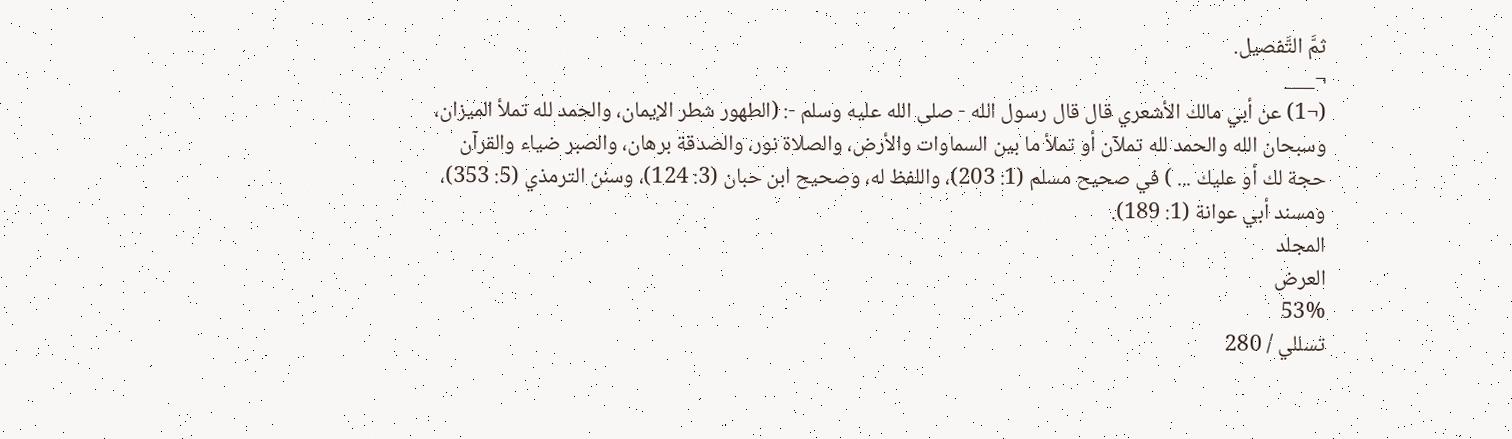ثمَّ التَّفصيل.
¬___
(¬1) عن أبي مالك الأشعري قال قال رسول الله - صلى الله عليه وسلم -: (الطهور شطر الإيمان، والحمد لله تملأ الميزان، وسبحان الله والحمد لله تملآن أو تملأ ما بين السماوات والأرض، والصلاة نور، والصدقة برهان، والصبر ضياء والقرآن حجة لك أو عليك ... ) في صحيح مسلم (1: 203)، واللفظ له، وصحيح ابن حبان (3: 124)، وسنن الترمذي (5: 353)، ومسند أبي عوانة (1: 189).
المجلد
العرض
53%
تسللي / 280